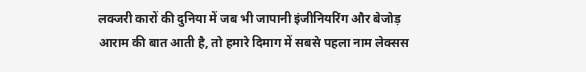लक्जरी कारों की दुनिया में जब भी जापानी इंजीनियरिंग और बेजोड़ आराम की बात आती है, तो हमारे दिमाग में सबसे पहला नाम लेक्सस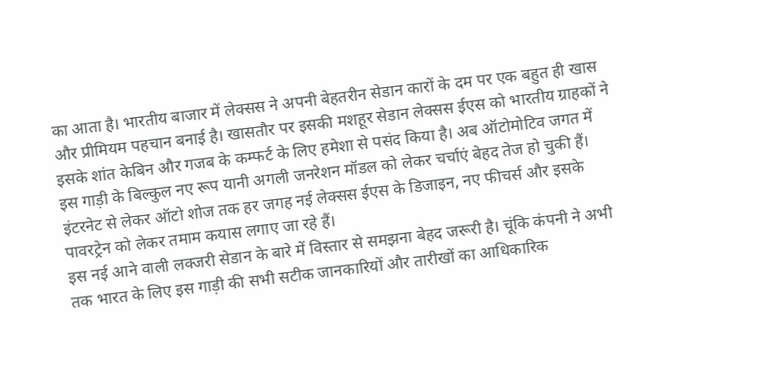का आता है। भारतीय बाजार में लेक्सस ने अपनी बेहतरीन सेडान कारों के दम पर एक बहुत ही खास और प्रीमियम पहचान बनाई है। खासतौर पर इसकी मशहूर सेडान लेक्सस ईएस को भारतीय ग्राहकों ने इसके शांत केबिन और गजब के कम्फर्ट के लिए हमेशा से पसंद किया है। अब ऑटोमोटिव जगत में इस गाड़ी के बिल्कुल नए रूप यानी अगली जनरेशन मॉडल को लेकर चर्चाएं बेहद तेज हो चुकी हैं। इंटरनेट से लेकर ऑटो शोज तक हर जगह नई लेक्सस ईएस के डिजाइन, नए फीचर्स और इसके पावरट्रेन को लेकर तमाम कयास लगाए जा रहे हैं।
इस नई आने वाली लक्जरी सेडान के बारे में विस्तार से समझना बेहद जरूरी है। चूंकि कंपनी ने अभी तक भारत के लिए इस गाड़ी की सभी सटीक जानकारियों और तारीखों का आधिकारिक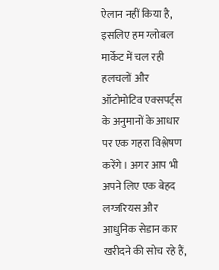ऐलान नहीं किया है, इसलिए हम ग्लोबल मार्केट में चल रही हलचलों और ऑटोमोटिव एक्सपर्ट्स के अनुमानों के आधार पर एक गहरा विश्लेषण करेंगे। अगर आप भी अपने लिए एक बेहद लग्जरियस और आधुनिक सेडान कार खरीदने की सोच रहे हैं,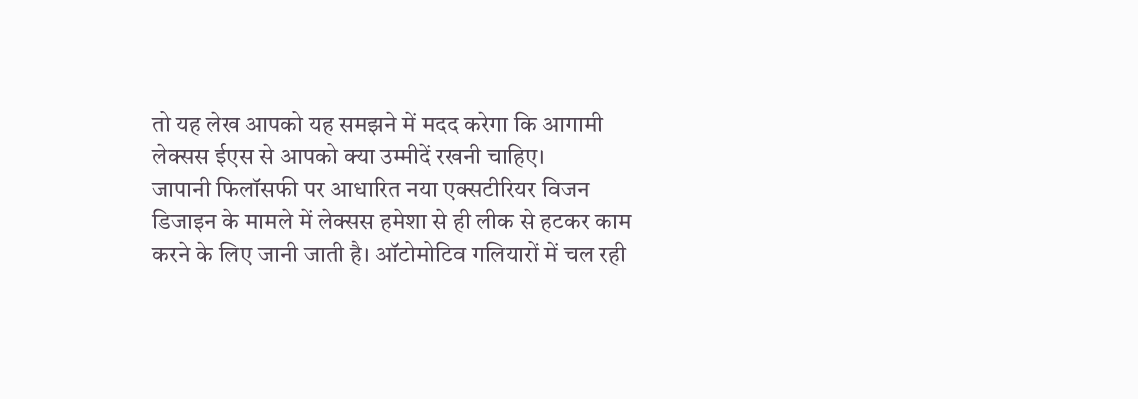तो यह लेख आपको यह समझने में मदद करेगा कि आगामी लेक्सस ईएस से आपको क्या उम्मीदें रखनी चाहिए।
जापानी फिलॉसफी पर आधारित नया एक्सटीरियर विजन
डिजाइन के मामले में लेक्सस हमेशा से ही लीक से हटकर काम करने के लिए जानी जाती है। ऑटोमोटिव गलियारों में चल रही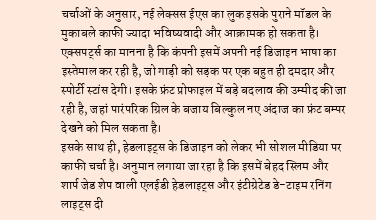चर्चाओं के अनुसार, नई लेक्सस ईएस का लुक इसके पुराने मॉडल के मुकाबले काफी ज्यादा भविष्यवादी और आक्रामक हो सकता है। एक्सपर्ट्स का मानना है कि कंपनी इसमें अपनी नई डिजाइन भाषा का इस्तेमाल कर रही है, जो गाड़ी को सड़क पर एक बहुत ही दमदार और स्पोर्टी स्टांस देगी। इसके फ्रंट प्रोफाइल में बड़े बदलाव की उम्मीद की जा रही है, जहां पारंपरिक ग्रिल के बजाय बिल्कुल नए अंदाज का फ्रंट बम्पर देखने को मिल सकता है।
इसके साथ ही, हेडलाइट्स के डिजाइन को लेकर भी सोशल मीडिया पर काफी चर्चा है। अनुमान लगाया जा रहा है कि इसमें बेहद स्लिम और शार्प जेड शेप वाली एलईडी हेडलाइट्स और इंटीग्रेटेड डे-टाइम रनिंग लाइट्स दी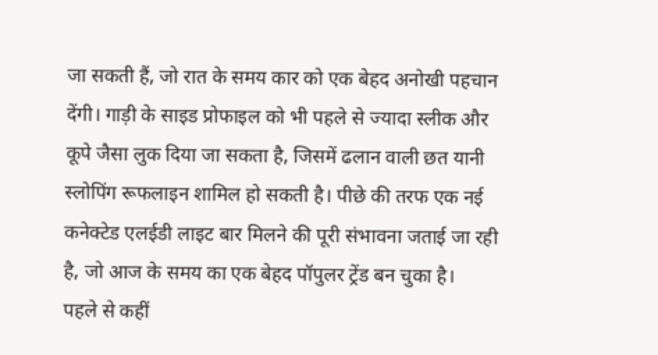जा सकती हैं, जो रात के समय कार को एक बेहद अनोखी पहचान देंगी। गाड़ी के साइड प्रोफाइल को भी पहले से ज्यादा स्लीक और कूपे जैसा लुक दिया जा सकता है, जिसमें ढलान वाली छत यानी स्लोपिंग रूफलाइन शामिल हो सकती है। पीछे की तरफ एक नई कनेक्टेड एलईडी लाइट बार मिलने की पूरी संभावना जताई जा रही है, जो आज के समय का एक बेहद पॉपुलर ट्रेंड बन चुका है।
पहले से कहीं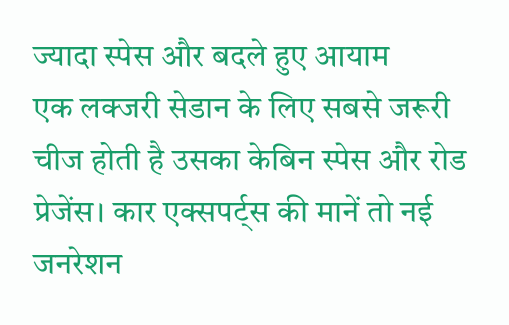ज्यादा स्पेस और बदले हुए आयाम
एक लक्जरी सेडान के लिए सबसे जरूरी चीज होती है उसका केबिन स्पेस और रोड प्रेजेंस। कार एक्सपर्ट्स की मानें तो नई जनरेशन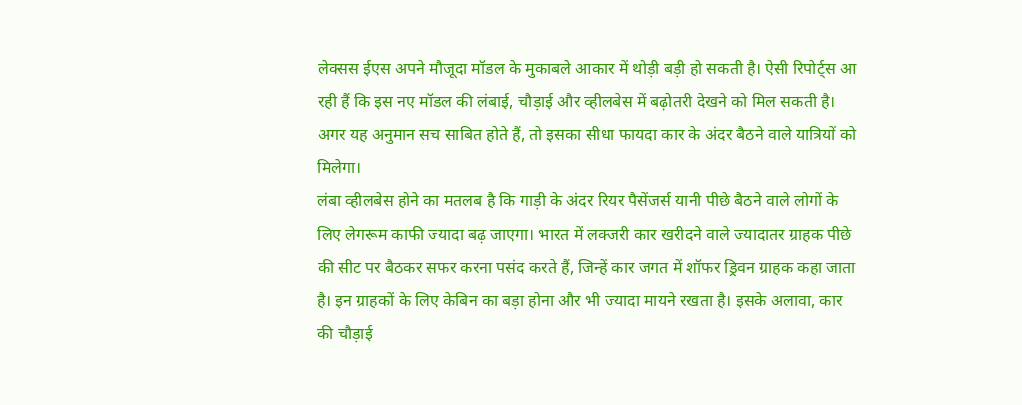लेक्सस ईएस अपने मौजूदा मॉडल के मुकाबले आकार में थोड़ी बड़ी हो सकती है। ऐसी रिपोर्ट्स आ रही हैं कि इस नए मॉडल की लंबाई, चौड़ाई और व्हीलबेस में बढ़ोतरी देखने को मिल सकती है। अगर यह अनुमान सच साबित होते हैं, तो इसका सीधा फायदा कार के अंदर बैठने वाले यात्रियों को मिलेगा।
लंबा व्हीलबेस होने का मतलब है कि गाड़ी के अंदर रियर पैसेंजर्स यानी पीछे बैठने वाले लोगों के लिए लेगरूम काफी ज्यादा बढ़ जाएगा। भारत में लक्जरी कार खरीदने वाले ज्यादातर ग्राहक पीछे की सीट पर बैठकर सफर करना पसंद करते हैं, जिन्हें कार जगत में शॉफर ड्रिवन ग्राहक कहा जाता है। इन ग्राहकों के लिए केबिन का बड़ा होना और भी ज्यादा मायने रखता है। इसके अलावा, कार की चौड़ाई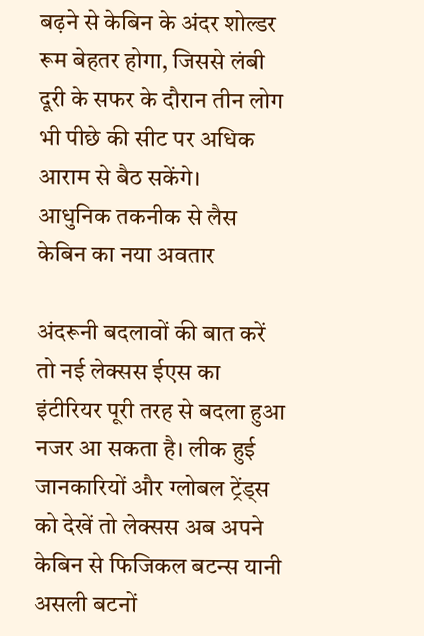बढ़ने से केबिन के अंदर शोल्डर रूम बेहतर होगा, जिससे लंबी दूरी के सफर के दौरान तीन लोग भी पीछे की सीट पर अधिक आराम से बैठ सकेंगे।
आधुनिक तकनीक से लैस केबिन का नया अवतार

अंदरूनी बदलावों की बात करें तो नई लेक्सस ईएस का इंटीरियर पूरी तरह से बदला हुआ नजर आ सकता है। लीक हुई जानकारियों और ग्लोबल ट्रेंड्स को देखें तो लेक्सस अब अपने केबिन से फिजिकल बटन्स यानी असली बटनों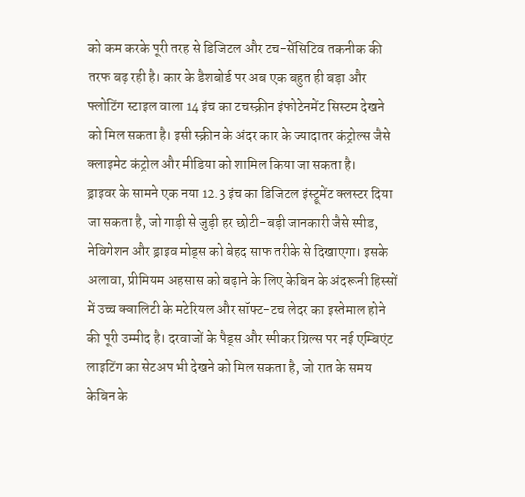को कम करके पूरी तरह से डिजिटल और टच-सेंसिटिव तकनीक की तरफ बढ़ रही है। कार के डैशबोर्ड पर अब एक बहुत ही बड़ा और फ्लोटिंग स्टाइल वाला 14 इंच का टचस्क्रीन इंफोटेनमेंट सिस्टम देखने को मिल सकता है। इसी स्क्रीन के अंदर कार के ज्यादातर कंट्रोल्स जैसे क्लाइमेट कंट्रोल और मीडिया को शामिल किया जा सकता है।
ड्राइवर के सामने एक नया 12.3 इंच का डिजिटल इंस्ट्रूमेंट क्लस्टर दिया जा सकता है, जो गाड़ी से जुड़ी हर छोटी-बड़ी जानकारी जैसे स्पीड, नेविगेशन और ड्राइव मोड्स को बेहद साफ तरीके से दिखाएगा। इसके अलावा, प्रीमियम अहसास को बढ़ाने के लिए केबिन के अंदरूनी हिस्सों में उच्च क्वालिटी के मटेरियल और सॉफ्ट-टच लेदर का इस्तेमाल होने की पूरी उम्मीद है। दरवाजों के पैड्स और स्पीकर ग्रिल्स पर नई एम्बिएंट लाइटिंग का सेटअप भी देखने को मिल सकता है, जो रात के समय केबिन के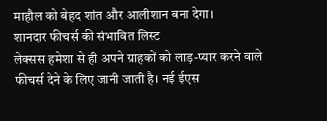माहौल को बेहद शांत और आलीशान बना देगा।
शानदार फीचर्स की संभावित लिस्ट
लेक्सस हमेशा से ही अपने ग्राहकों को लाड़-प्यार करने वाले फीचर्स देने के लिए जानी जाती है। नई ईएस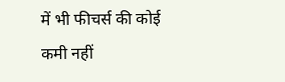में भी फीचर्स की कोई कमी नहीं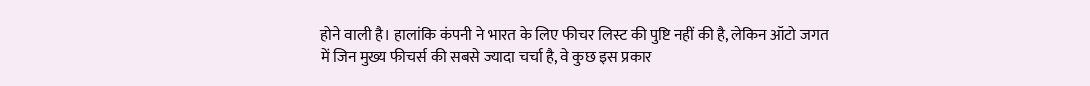होने वाली है। हालांकि कंपनी ने भारत के लिए फीचर लिस्ट की पुष्टि नहीं की है, लेकिन ऑटो जगत में जिन मुख्य फीचर्स की सबसे ज्यादा चर्चा है, वे कुछ इस प्रकार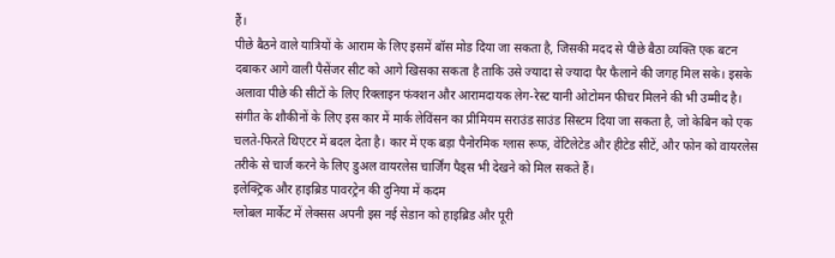हैं।
पीछे बैठने वाले यात्रियों के आराम के लिए इसमें बॉस मोड दिया जा सकता है, जिसकी मदद से पीछे बैठा व्यक्ति एक बटन दबाकर आगे वाली पैसेंजर सीट को आगे खिसका सकता है ताकि उसे ज्यादा से ज्यादा पैर फैलाने की जगह मिल सके। इसके अलावा पीछे की सीटों के लिए रिक्लाइन फंक्शन और आरामदायक लेग-रेस्ट यानी ओटोमन फीचर मिलने की भी उम्मीद है। संगीत के शौकीनों के लिए इस कार में मार्क लेविंसन का प्रीमियम सराउंड साउंड सिस्टम दिया जा सकता है, जो केबिन को एक चलते-फिरते थिएटर में बदल देता है। कार में एक बड़ा पैनोरमिक ग्लास रूफ, वेंटिलेटेड और हीटेड सीटें, और फोन को वायरलेस तरीके से चार्ज करने के लिए डुअल वायरलेस चार्जिंग पैड्स भी देखने को मिल सकते हैं।
इलेक्ट्रिक और हाइब्रिड पावरट्रेन की दुनिया में कदम
ग्लोबल मार्केट में लेक्सस अपनी इस नई सेडान को हाइब्रिड और पूरी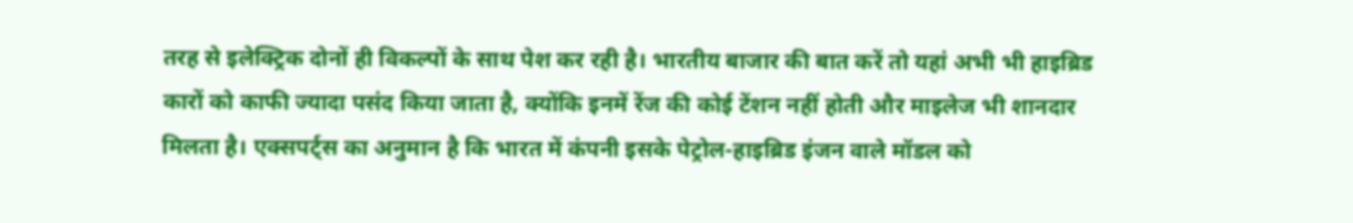तरह से इलेक्ट्रिक दोनों ही विकल्पों के साथ पेश कर रही है। भारतीय बाजार की बात करें तो यहां अभी भी हाइब्रिड कारों को काफी ज्यादा पसंद किया जाता है, क्योंकि इनमें रेंज की कोई टेंशन नहीं होती और माइलेज भी शानदार मिलता है। एक्सपर्ट्स का अनुमान है कि भारत में कंपनी इसके पेट्रोल-हाइब्रिड इंजन वाले मॉडल को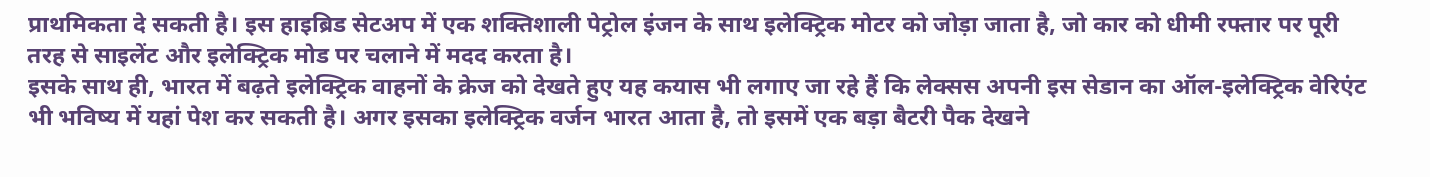प्राथमिकता दे सकती है। इस हाइब्रिड सेटअप में एक शक्तिशाली पेट्रोल इंजन के साथ इलेक्ट्रिक मोटर को जोड़ा जाता है, जो कार को धीमी रफ्तार पर पूरी तरह से साइलेंट और इलेक्ट्रिक मोड पर चलाने में मदद करता है।
इसके साथ ही, भारत में बढ़ते इलेक्ट्रिक वाहनों के क्रेज को देखते हुए यह कयास भी लगाए जा रहे हैं कि लेक्सस अपनी इस सेडान का ऑल-इलेक्ट्रिक वेरिएंट भी भविष्य में यहां पेश कर सकती है। अगर इसका इलेक्ट्रिक वर्जन भारत आता है, तो इसमें एक बड़ा बैटरी पैक देखने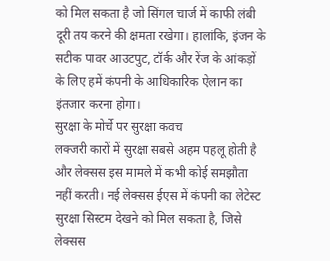को मिल सकता है जो सिंगल चार्ज में काफी लंबी दूरी तय करने की क्षमता रखेगा। हालांकि, इंजन के सटीक पावर आउटपुट, टॉर्क और रेंज के आंकड़ों के लिए हमें कंपनी के आधिकारिक ऐलान का इंतजार करना होगा।
सुरक्षा के मोर्चे पर सुरक्षा कवच
लक्जरी कारों में सुरक्षा सबसे अहम पहलू होती है और लेक्सस इस मामले में कभी कोई समझौता नहीं करती। नई लेक्सस ईएस में कंपनी का लेटेस्ट सुरक्षा सिस्टम देखने को मिल सकता है, जिसे लेक्सस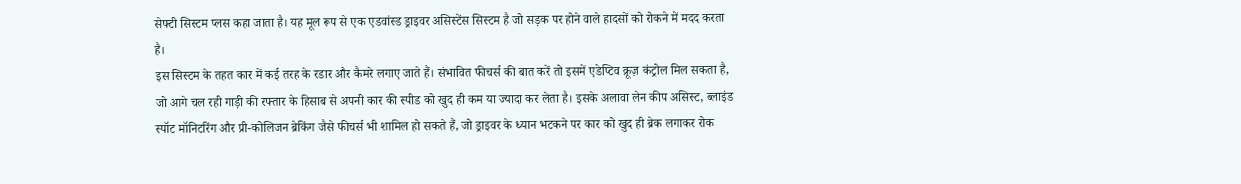सेफ्टी सिस्टम प्लस कहा जाता है। यह मूल रूप से एक एडवांस्ड ड्राइवर असिस्टेंस सिस्टम है जो सड़क पर होने वाले हादसों को रोकने में मदद करता है।
इस सिस्टम के तहत कार में कई तरह के रडार और कैमरे लगाए जाते हैं। संभावित फीचर्स की बात करें तो इसमें एडेप्टिव क्रूज़ कंट्रोल मिल सकता है, जो आगे चल रही गाड़ी की रफ्तार के हिसाब से अपनी कार की स्पीड को खुद ही कम या ज्यादा कर लेता है। इसके अलावा लेन कीप असिस्ट, ब्लाइंड स्पॉट मॉनिटरिंग और प्री-कोलिजन ब्रेकिंग जैसे फीचर्स भी शामिल हो सकते हैं, जो ड्राइवर के ध्यान भटकने पर कार को खुद ही ब्रेक लगाकर रोक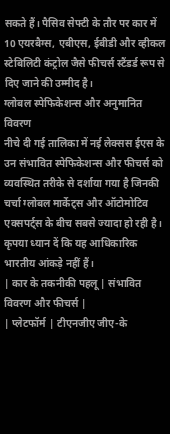सकते हैं। पैसिव सेफ्टी के तौर पर कार में 10 एयरबैग्स, एबीएस, ईबीडी और व्हीकल स्टेबिलिटी कंट्रोल जैसे फीचर्स स्टैंडर्ड रूप से दिए जाने की उम्मीद है।
ग्लोबल स्पेफिकेशन्स और अनुमानित विवरण
नीचे दी गई तालिका में नई लेक्सस ईएस के उन संभावित स्पेफिकेशन्स और फीचर्स को व्यवस्थित तरीके से दर्शाया गया है जिनकी चर्चा ग्लोबल मार्केट्स और ऑटोमोटिव एक्सपर्ट्स के बीच सबसे ज्यादा हो रही है। कृपया ध्यान दें कि यह आधिकारिक भारतीय आंकड़े नहीं हैं।
| कार के तकनीकी पहलू | संभावित विवरण और फीचर्स |
| प्लेटफॉर्म | टीएनजीए जीए-के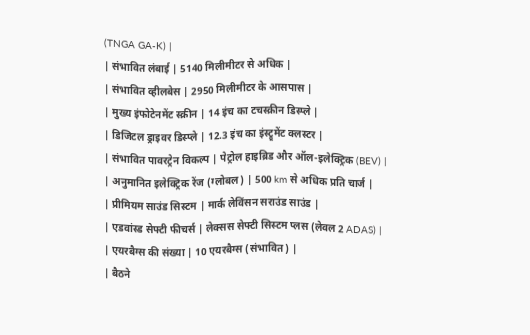(TNGA GA-K) |
| संभावित लंबाई | 5140 मिलीमीटर से अधिक |
| संभावित व्हीलबेस | 2950 मिलीमीटर के आसपास |
| मुख्य इंफोटेनमेंट स्क्रीन | 14 इंच का टचस्क्रीन डिस्प्ले |
| डिजिटल ड्राइवर डिस्प्ले | 12.3 इंच का इंस्ट्रूमेंट क्लस्टर |
| संभावित पावरट्रेन विकल्प | पेट्रोल हाइब्रिड और ऑल-इलेक्ट्रिक (BEV) |
| अनुमानित इलेक्ट्रिक रेंज (ग्लोबल) | 500 km से अधिक प्रति चार्ज |
| प्रीमियम साउंड सिस्टम | मार्क लेविंसन सराउंड साउंड |
| एडवांस्ड सेफ्टी फीचर्स | लेक्सस सेफ्टी सिस्टम प्लस (लेवल 2 ADAS) |
| एयरबैग्स की संख्या | 10 एयरबैग्स (संभावित) |
| बैठने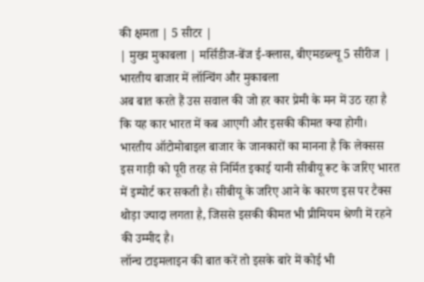की क्षमता | 5 सीटर |
| मुख्य मुकाबला | मर्सिडीज-बेंज ई-क्लास, बीएमडब्ल्यू 5 सीरीज |
भारतीय बाजार में लॉन्चिंग और मुकाबला
अब बात करते हैं उस सवाल की जो हर कार प्रेमी के मन में उठ रहा है कि यह कार भारत में कब आएगी और इसकी कीमत क्या होगी। भारतीय ऑटोमोबाइल बाजार के जानकारों का मानना है कि लेक्सस इस गाड़ी को पूरी तरह से निर्मित इकाई यानी सीबीयू रूट के जरिए भारत में इम्पोर्ट कर सकती है। सीबीयू के जरिए आने के कारण इस पर टैक्स थोड़ा ज्यादा लगता है, जिससे इसकी कीमत भी प्रीमियम श्रेणी में रहने की उम्मीद है।
लॉन्च टाइमलाइन की बात करें तो इसके बारे में कोई भी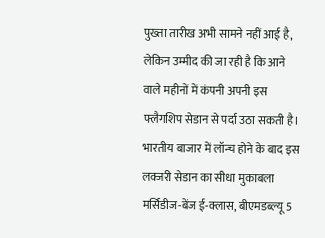पुख्ता तारीख अभी सामने नहीं आई है, लेकिन उम्मीद की जा रही है कि आने वाले महीनों में कंपनी अपनी इस फ्लैगशिप सेडान से पर्दा उठा सकती है। भारतीय बाजार में लॉन्च होने के बाद इस लक्जरी सेडान का सीधा मुकाबला मर्सिडीज-बेंज ई-क्लास, बीएमडब्ल्यू 5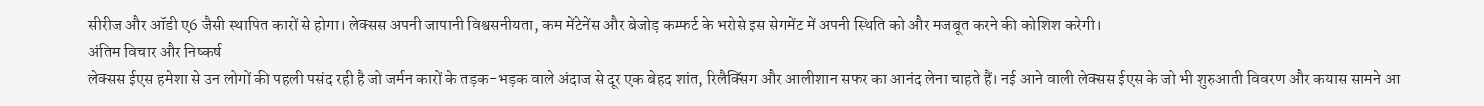सीरीज और ऑडी ए6 जैसी स्थापित कारों से होगा। लेक्सस अपनी जापानी विश्वसनीयता, कम मेंटेनेंस और बेजोड़ कम्फर्ट के भरोसे इस सेगमेंट में अपनी स्थिति को और मजबूत करने की कोशिश करेगी।
अंतिम विचार और निष्कर्ष
लेक्सस ईएस हमेशा से उन लोगों की पहली पसंद रही है जो जर्मन कारों के तड़क-भड़क वाले अंदाज से दूर एक बेहद शांत, रिलैक्सिंग और आलीशान सफर का आनंद लेना चाहते हैं। नई आने वाली लेक्सस ईएस के जो भी शुरुआती विवरण और कयास सामने आ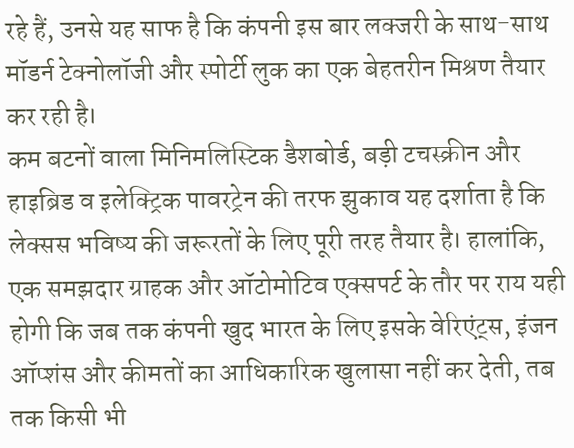रहे हैं, उनसे यह साफ है कि कंपनी इस बार लक्जरी के साथ-साथ मॉडर्न टेक्नोलॉजी और स्पोर्टी लुक का एक बेहतरीन मिश्रण तैयार कर रही है।
कम बटनों वाला मिनिमलिस्टिक डैशबोर्ड, बड़ी टचस्क्रीन और हाइब्रिड व इलेक्ट्रिक पावरट्रेन की तरफ झुकाव यह दर्शाता है कि लेक्सस भविष्य की जरूरतों के लिए पूरी तरह तैयार है। हालांकि, एक समझदार ग्राहक और ऑटोमोटिव एक्सपर्ट के तौर पर राय यही होगी कि जब तक कंपनी खुद भारत के लिए इसके वेरिएंट्स, इंजन ऑप्शंस और कीमतों का आधिकारिक खुलासा नहीं कर देती, तब तक किसी भी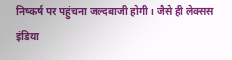निष्कर्ष पर पहुंचना जल्दबाजी होगी। जैसे ही लेक्सस इंडिया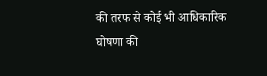की तरफ से कोई भी आधिकारिक घोषणा की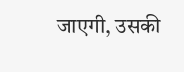जाएगी, उसकी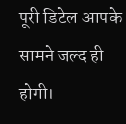पूरी डिटेल आपके सामने जल्द ही होगी।